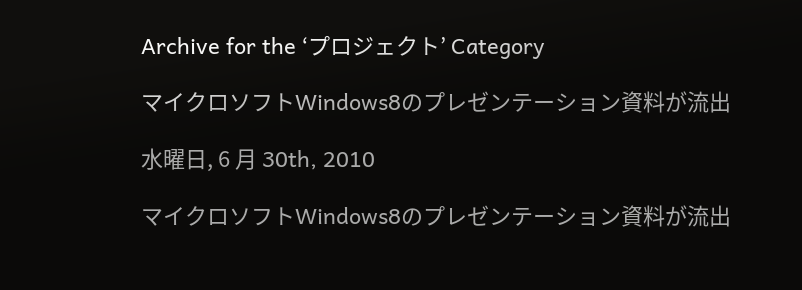Archive for the ‘プロジェクト’ Category

マイクロソフトWindows8のプレゼンテーション資料が流出

水曜日, 6 月 30th, 2010

マイクロソフトWindows8のプレゼンテーション資料が流出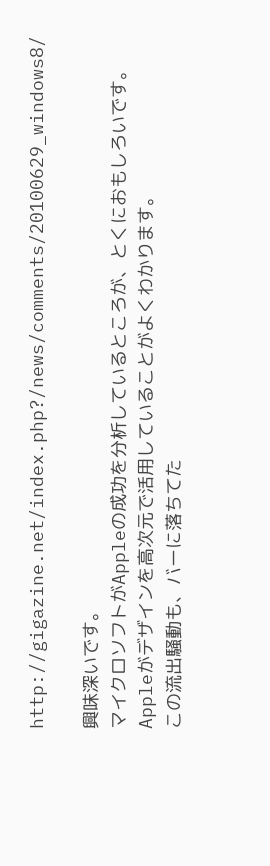http://gigazine.net/index.php?/news/comments/20100629_windows8/

興味深いです。
マイクロソフトがAppleの成功を分析しているところが、とくにおもしろいです。
Appleがデザインを高次元で活用していることがよくわかります。
この流出騒動も、バーに落ちてた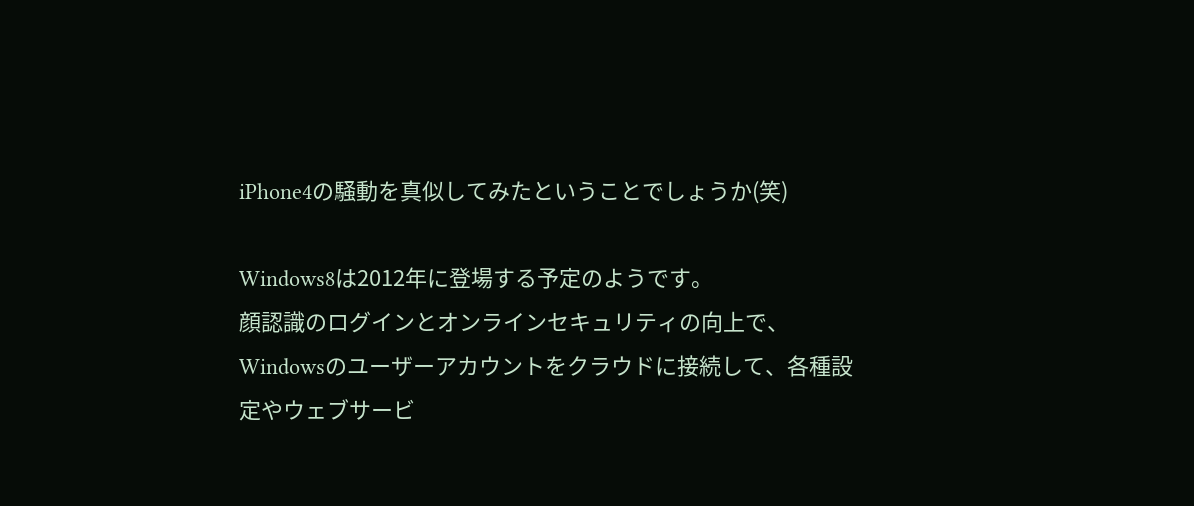iPhone4の騒動を真似してみたということでしょうか(笑)

Windows8は2012年に登場する予定のようです。
顔認識のログインとオンラインセキュリティの向上で、Windowsのユーザーアカウントをクラウドに接続して、各種設定やウェブサービ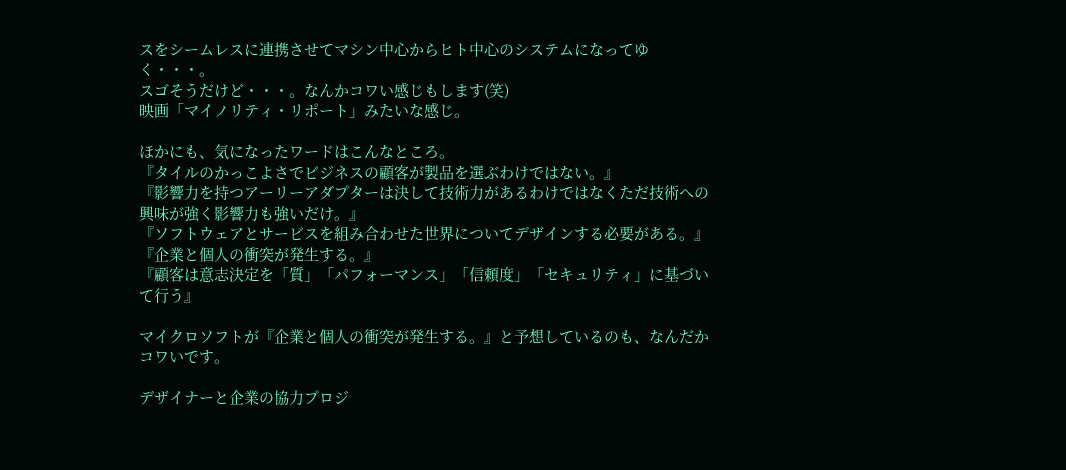スをシームレスに連携させてマシン中心からヒト中心のシステムになってゆく・・・。
スゴそうだけど・・・。なんかコワい感じもします(笑)
映画「マイノリティ・リポート」みたいな感じ。

ほかにも、気になったワードはこんなところ。
『タイルのかっこよさでビジネスの顧客が製品を選ぶわけではない。』
『影響力を持つアーリーアダプターは決して技術力があるわけではなくただ技術への興味が強く影響力も強いだけ。』
『ソフトウェアとサービスを組み合わせた世界についてデザインする必要がある。』
『企業と個人の衝突が発生する。』
『顧客は意志決定を「質」「パフォーマンス」「信頼度」「セキュリティ」に基づいて行う』

マイクロソフトが『企業と個人の衝突が発生する。』と予想しているのも、なんだかコワいです。

デザイナーと企業の協力プロジ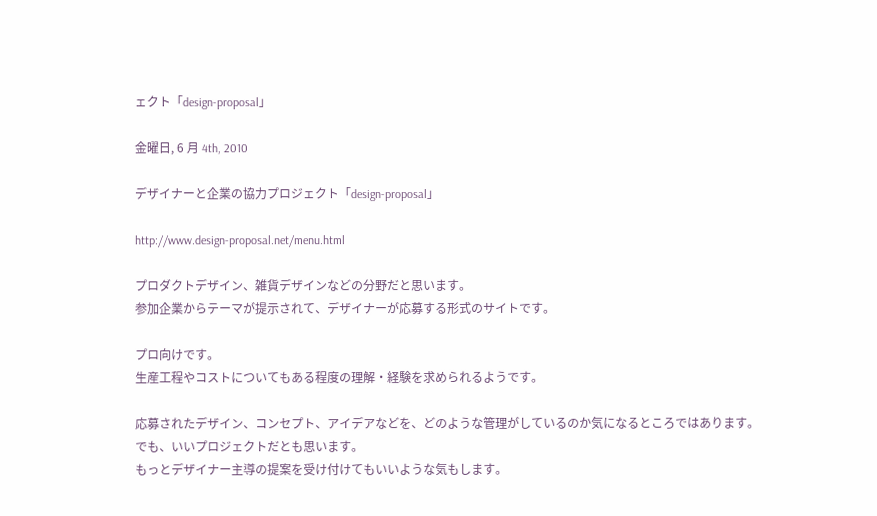ェクト「design-proposal」

金曜日, 6 月 4th, 2010

デザイナーと企業の協力プロジェクト「design-proposal」

http://www.design-proposal.net/menu.html

プロダクトデザイン、雑貨デザインなどの分野だと思います。
参加企業からテーマが提示されて、デザイナーが応募する形式のサイトです。

プロ向けです。
生産工程やコストについてもある程度の理解・経験を求められるようです。

応募されたデザイン、コンセプト、アイデアなどを、どのような管理がしているのか気になるところではあります。
でも、いいプロジェクトだとも思います。
もっとデザイナー主導の提案を受け付けてもいいような気もします。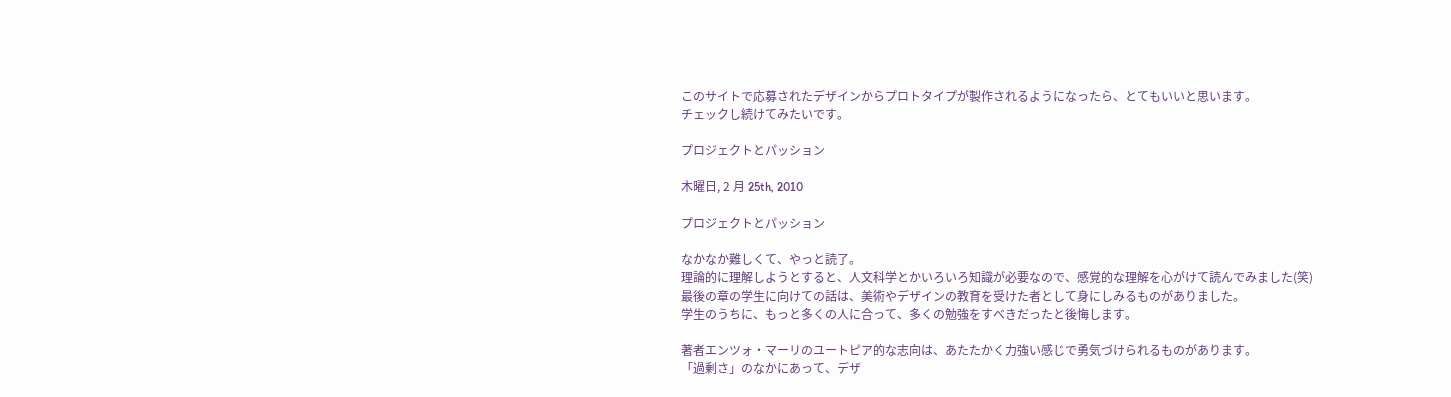このサイトで応募されたデザインからプロトタイプが製作されるようになったら、とてもいいと思います。
チェックし続けてみたいです。

プロジェクトとパッション

木曜日, 2 月 25th, 2010

プロジェクトとパッション

なかなか難しくて、やっと読了。
理論的に理解しようとすると、人文科学とかいろいろ知識が必要なので、感覚的な理解を心がけて読んでみました(笑)
最後の章の学生に向けての話は、美術やデザインの教育を受けた者として身にしみるものがありました。
学生のうちに、もっと多くの人に合って、多くの勉強をすべきだったと後悔します。

著者エンツォ・マーリのユートピア的な志向は、あたたかく力強い感じで勇気づけられるものがあります。
「過剰さ」のなかにあって、デザ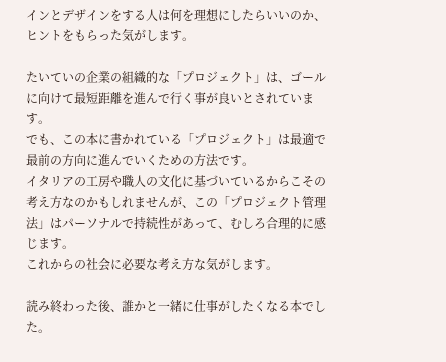インとデザインをする人は何を理想にしたらいいのか、ヒントをもらった気がします。

たいていの企業の組織的な「プロジェクト」は、ゴールに向けて最短距離を進んで行く事が良いとされています。
でも、この本に書かれている「プロジェクト」は最適で最前の方向に進んでいくための方法です。
イタリアの工房や職人の文化に基づいているからこその考え方なのかもしれませんが、この「プロジェクト管理法」はパーソナルで持続性があって、むしろ合理的に感じます。
これからの社会に必要な考え方な気がします。

読み終わった後、誰かと一緒に仕事がしたくなる本でした。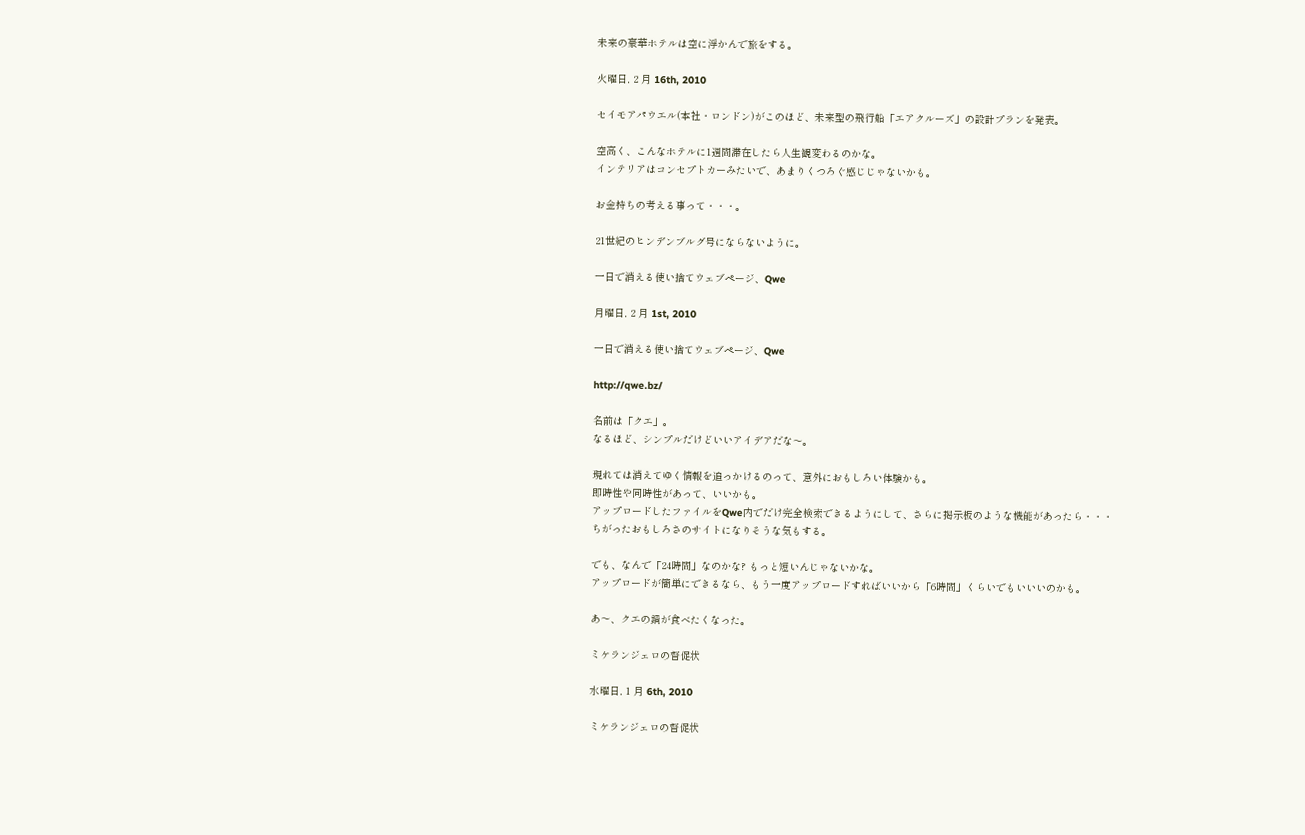未来の豪華ホテルは空に浮かんで旅をする。

火曜日, 2 月 16th, 2010

セイモアパウエル(本社・ロンドン)がこのほど、未来型の飛行船「エアクルーズ」の設計プランを発表。

空高く、こんなホテルに1週間滞在したら人生観変わるのかな。
インテリアはコンセプトカーみたいで、あまりくつろぐ感じじゃないかも。

お金持ちの考える事って・・・。

21世紀のヒンデンブルグ号にならないように。

一日で消える使い捨てウェブページ、Qwe

月曜日, 2 月 1st, 2010

一日で消える使い捨てウェブページ、Qwe

http://qwe.bz/

名前は「クエ」。
なるほど、シンプルだけどいいアイデアだな〜。

現れては消えてゆく情報を追っかけるのって、意外におもしろい体験かも。
即時性や同時性があって、いいかも。
アップロードしたファイルをQwe内でだけ完全検索できるようにして、さらに掲示板のような機能があったら・・・
ちがったおもしろさのサイトになりそうな気もする。

でも、なんで「24時間」なのかな? もっと短いんじゃないかな。
アップロードが簡単にできるなら、もう一度アップロードすればいいから「6時間」くらいでもいいいのかも。

あ〜、クエの鍋が食べたくなった。

ミケランジェロの督促状

水曜日, 1 月 6th, 2010

ミケランジェロの督促状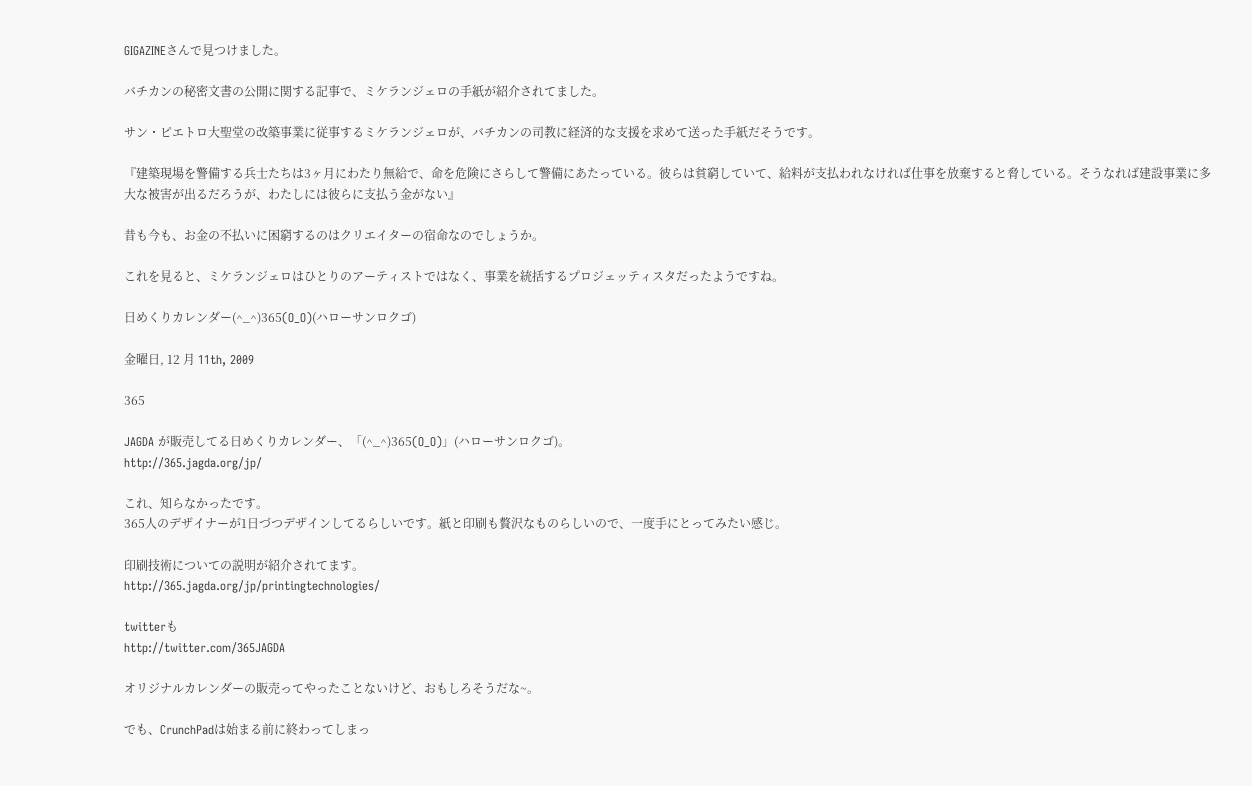GIGAZINEさんで見つけました。

バチカンの秘密文書の公開に関する記事で、ミケランジェロの手紙が紹介されてました。

サン・ピエトロ大聖堂の改築事業に従事するミケランジェロが、バチカンの司教に経済的な支援を求めて送った手紙だそうです。

『建築現場を警備する兵士たちは3ヶ月にわたり無給で、命を危険にさらして警備にあたっている。彼らは貧窮していて、給料が支払われなければ仕事を放棄すると脅している。そうなれば建設事業に多大な被害が出るだろうが、わたしには彼らに支払う金がない』

昔も今も、お金の不払いに困窮するのはクリエイターの宿命なのでしょうか。

これを見ると、ミケランジェロはひとりのアーティストではなく、事業を統括するプロジェッティスタだったようですね。

日めくりカレンダー(^_^)365(O_O)(ハローサンロクゴ)

金曜日, 12 月 11th, 2009

365

JAGDA が販売してる日めくりカレンダー、「(^_^)365(O_O)」(ハローサンロクゴ)。
http://365.jagda.org/jp/

これ、知らなかったです。
365人のデザイナーが1日づつデザインしてるらしいです。紙と印刷も贅沢なものらしいので、一度手にとってみたい感じ。

印刷技術についての説明が紹介されてます。
http://365.jagda.org/jp/printingtechnologies/

twitterも
http://twitter.com/365JAGDA

オリジナルカレンダーの販売ってやったことないけど、おもしろそうだな~。

でも、CrunchPadは始まる前に終わってしまっ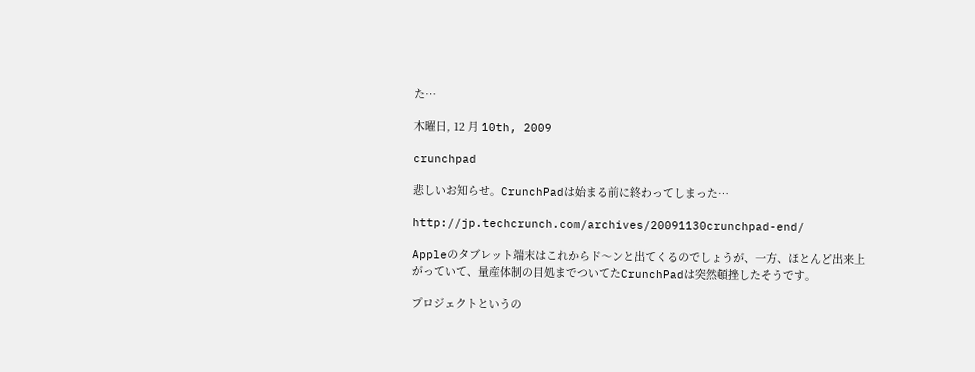た…

木曜日, 12 月 10th, 2009

crunchpad

悲しいお知らせ。CrunchPadは始まる前に終わってしまった…

http://jp.techcrunch.com/archives/20091130crunchpad-end/

Appleのタブレット端末はこれからド〜ンと出てくるのでしょうが、一方、ほとんど出来上がっていて、量産体制の目処までついてたCrunchPadは突然頓挫したそうです。

プロジェクトというの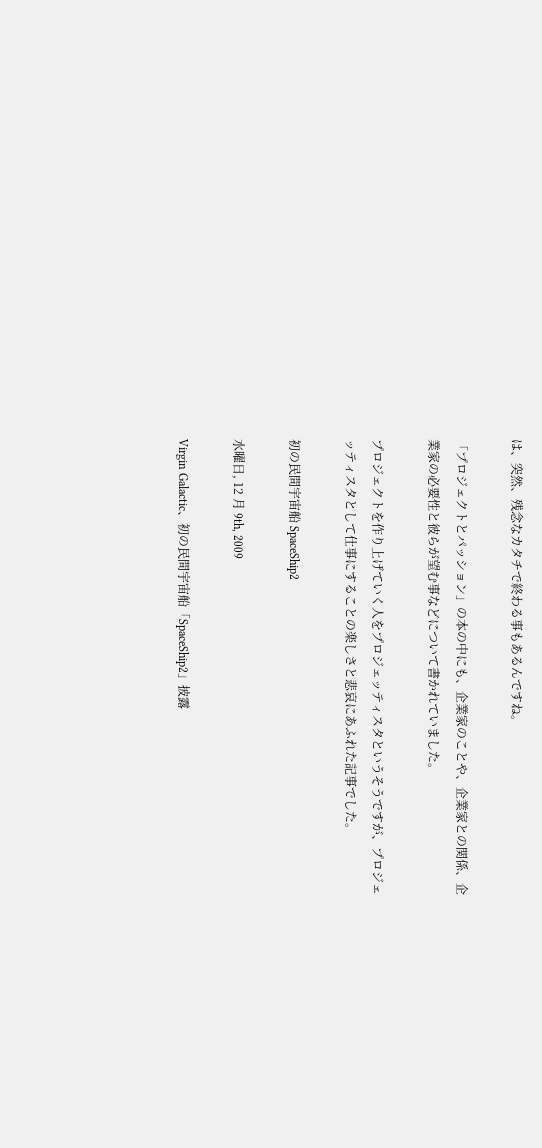は、突然、残念なカタチで終わる事もあるんですね。

「プロジェクトとパッション」の本の中にも、企業家のことや、企業家との関係、企業家の必要性と彼らが望む事などについて書かれていました。

プロジェクトを作り上げていく人をプロジェッティスタというそうですが、プロジェッティスタとして仕事にすることの楽しさと悲哀にあふれた記事でした。

初の民間宇宙船 SpaceShip2

水曜日, 12 月 9th, 2009

Virgin Galactic、初の民間宇宙船「SpaceShip2」披露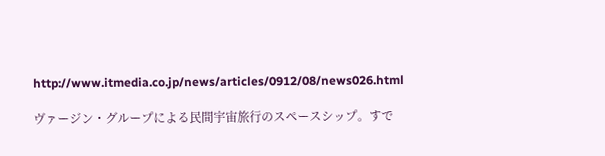http://www.itmedia.co.jp/news/articles/0912/08/news026.html

ヴァージン・グループによる民間宇宙旅行のスペースシップ。すで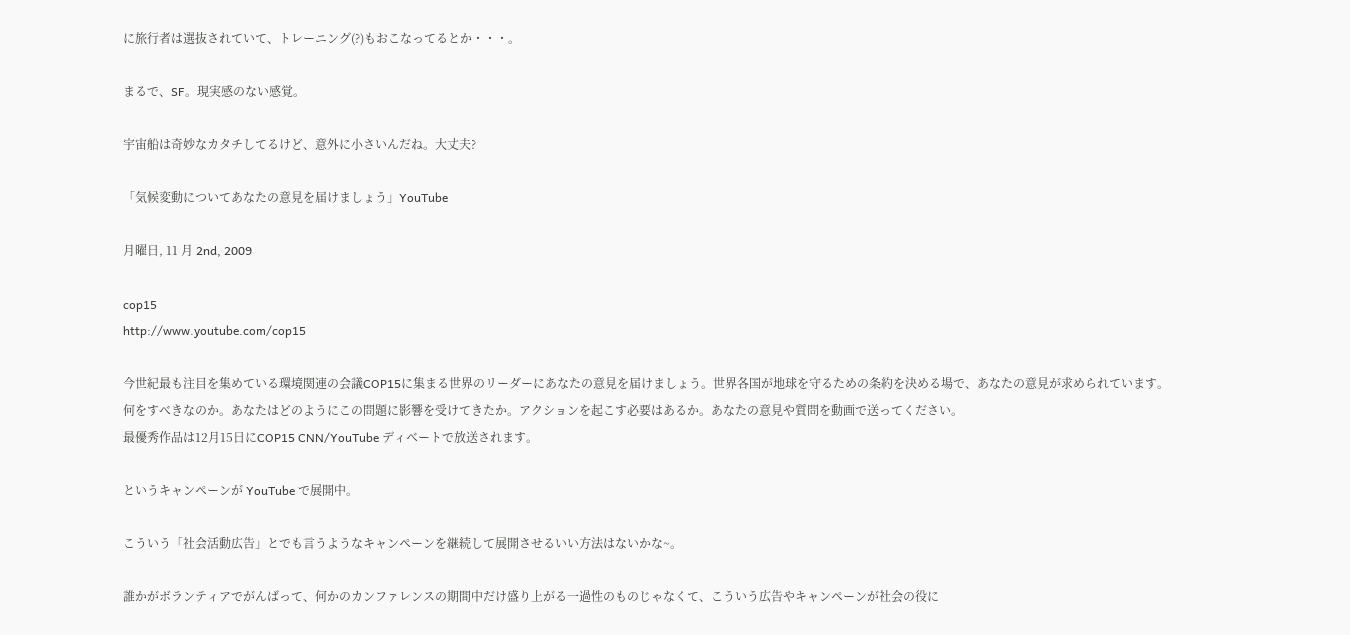に旅行者は選抜されていて、トレーニング(?)もおこなってるとか・・・。

まるで、SF。現実感のない感覚。

宇宙船は奇妙なカタチしてるけど、意外に小さいんだね。大丈夫?

「気候変動についてあなたの意見を届けましょう」YouTube

月曜日, 11 月 2nd, 2009

cop15
http://www.youtube.com/cop15

今世紀最も注目を集めている環境関連の会議COP15に集まる世界のリーダーにあなたの意見を届けましょう。世界各国が地球を守るための条約を決める場で、あなたの意見が求められています。
何をすべきなのか。あなたはどのようにこの問題に影響を受けてきたか。アクションを起こす必要はあるか。あなたの意見や質問を動画で送ってください。
最優秀作品は12月15日にCOP15 CNN/YouTube ディベートで放送されます。

というキャンペーンが YouTube で展開中。

こういう「社会活動広告」とでも言うようなキャンペーンを継続して展開させるいい方法はないかな~。

誰かがボランティアでがんばって、何かのカンファレンスの期間中だけ盛り上がる一過性のものじゃなくて、こういう広告やキャンペーンが社会の役に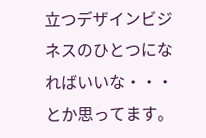立つデザインビジネスのひとつになればいいな・・・とか思ってます。